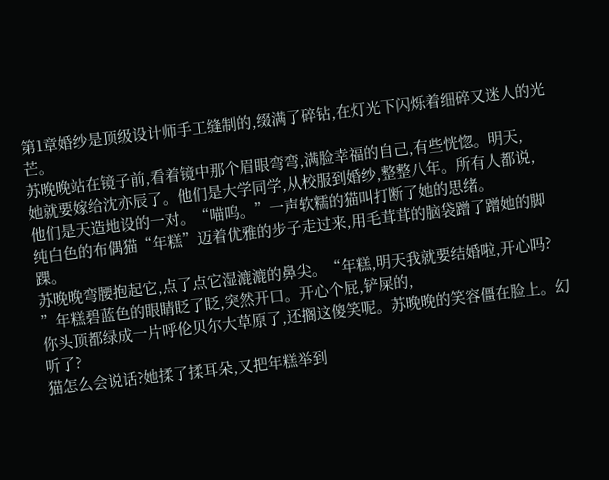第1章婚纱是顶级设计师手工缝制的,缀满了碎钻,在灯光下闪烁着细碎又迷人的光芒。
苏晚晚站在镜子前,看着镜中那个眉眼弯弯,满脸幸福的自己,有些恍惚。明天,
她就要嫁给沈亦辰了。他们是大学同学,从校服到婚纱,整整八年。所有人都说,
他们是天造地设的一对。“喵呜。”一声软糯的猫叫打断了她的思绪。
纯白色的布偶猫“年糕”迈着优雅的步子走过来,用毛茸茸的脑袋蹭了蹭她的脚踝。
苏晚晚弯腰抱起它,点了点它湿漉漉的鼻尖。“年糕,明天我就要结婚啦,开心吗?
”年糕碧蓝色的眼睛眨了眨,突然开口。开心个屁,铲屎的,
你头顶都绿成一片呼伦贝尔大草原了,还搁这傻笑呢。苏晚晚的笑容僵在脸上。幻听了?
猫怎么会说话?她揉了揉耳朵,又把年糕举到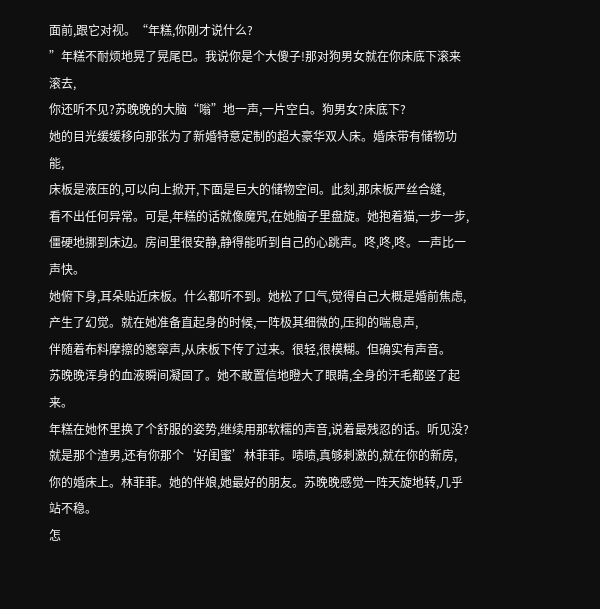面前,跟它对视。“年糕,你刚才说什么?
”年糕不耐烦地晃了晃尾巴。我说你是个大傻子!那对狗男女就在你床底下滚来滚去,
你还听不见?苏晚晚的大脑“嗡”地一声,一片空白。狗男女?床底下?
她的目光缓缓移向那张为了新婚特意定制的超大豪华双人床。婚床带有储物功能,
床板是液压的,可以向上掀开,下面是巨大的储物空间。此刻,那床板严丝合缝,
看不出任何异常。可是,年糕的话就像魔咒,在她脑子里盘旋。她抱着猫,一步一步,
僵硬地挪到床边。房间里很安静,静得能听到自己的心跳声。咚,咚,咚。一声比一声快。
她俯下身,耳朵贴近床板。什么都听不到。她松了口气,觉得自己大概是婚前焦虑,
产生了幻觉。就在她准备直起身的时候,一阵极其细微的,压抑的喘息声,
伴随着布料摩擦的窸窣声,从床板下传了过来。很轻,很模糊。但确实有声音。
苏晚晚浑身的血液瞬间凝固了。她不敢置信地瞪大了眼睛,全身的汗毛都竖了起来。
年糕在她怀里换了个舒服的姿势,继续用那软糯的声音,说着最残忍的话。听见没?
就是那个渣男,还有你那个‘好闺蜜’林菲菲。啧啧,真够刺激的,就在你的新房,
你的婚床上。林菲菲。她的伴娘,她最好的朋友。苏晚晚感觉一阵天旋地转,几乎站不稳。
怎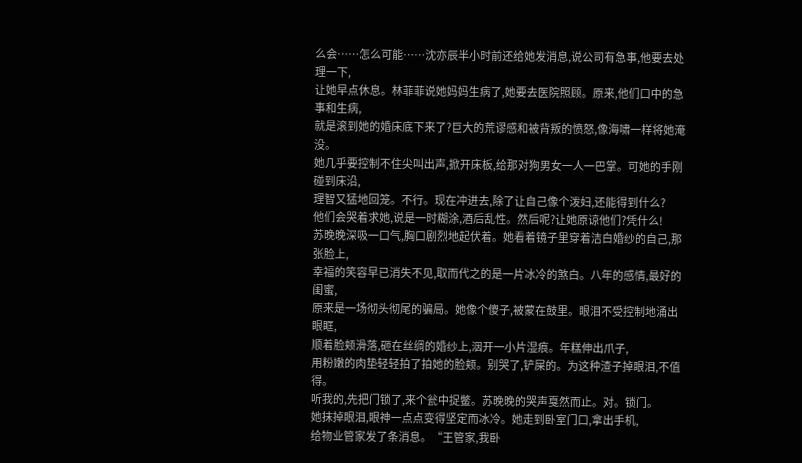么会……怎么可能……沈亦辰半小时前还给她发消息,说公司有急事,他要去处理一下,
让她早点休息。林菲菲说她妈妈生病了,她要去医院照顾。原来,他们口中的急事和生病,
就是滚到她的婚床底下来了?巨大的荒谬感和被背叛的愤怒,像海啸一样将她淹没。
她几乎要控制不住尖叫出声,掀开床板,给那对狗男女一人一巴掌。可她的手刚碰到床沿,
理智又猛地回笼。不行。现在冲进去,除了让自己像个泼妇,还能得到什么?
他们会哭着求她,说是一时糊涂,酒后乱性。然后呢?让她原谅他们?凭什么!
苏晚晚深吸一口气,胸口剧烈地起伏着。她看着镜子里穿着洁白婚纱的自己,那张脸上,
幸福的笑容早已消失不见,取而代之的是一片冰冷的煞白。八年的感情,最好的闺蜜,
原来是一场彻头彻尾的骗局。她像个傻子,被蒙在鼓里。眼泪不受控制地涌出眼眶,
顺着脸颊滑落,砸在丝绸的婚纱上,洇开一小片湿痕。年糕伸出爪子,
用粉嫩的肉垫轻轻拍了拍她的脸颊。别哭了,铲屎的。为这种渣子掉眼泪,不值得。
听我的,先把门锁了,来个瓮中捉鳖。苏晚晚的哭声戛然而止。对。锁门。
她抹掉眼泪,眼神一点点变得坚定而冰冷。她走到卧室门口,拿出手机,
给物业管家发了条消息。“王管家,我卧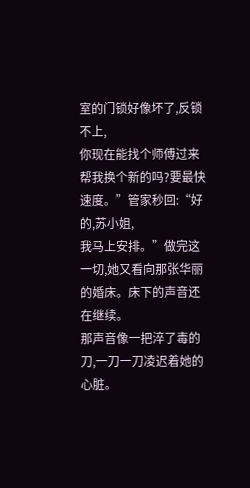室的门锁好像坏了,反锁不上,
你现在能找个师傅过来帮我换个新的吗?要最快速度。”管家秒回:“好的,苏小姐,
我马上安排。”做完这一切,她又看向那张华丽的婚床。床下的声音还在继续。
那声音像一把淬了毒的刀,一刀一刀凌迟着她的心脏。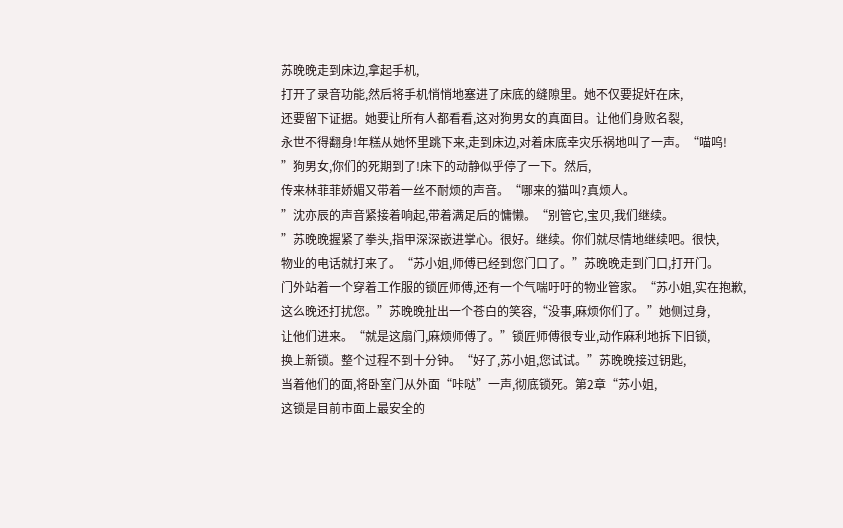苏晚晚走到床边,拿起手机,
打开了录音功能,然后将手机悄悄地塞进了床底的缝隙里。她不仅要捉奸在床,
还要留下证据。她要让所有人都看看,这对狗男女的真面目。让他们身败名裂,
永世不得翻身!年糕从她怀里跳下来,走到床边,对着床底幸灾乐祸地叫了一声。“喵呜!
”狗男女,你们的死期到了!床下的动静似乎停了一下。然后,
传来林菲菲娇媚又带着一丝不耐烦的声音。“哪来的猫叫?真烦人。
”沈亦辰的声音紧接着响起,带着满足后的慵懒。“别管它,宝贝,我们继续。
”苏晚晚握紧了拳头,指甲深深嵌进掌心。很好。继续。你们就尽情地继续吧。很快,
物业的电话就打来了。“苏小姐,师傅已经到您门口了。”苏晚晚走到门口,打开门。
门外站着一个穿着工作服的锁匠师傅,还有一个气喘吁吁的物业管家。“苏小姐,实在抱歉,
这么晚还打扰您。”苏晚晚扯出一个苍白的笑容,“没事,麻烦你们了。”她侧过身,
让他们进来。“就是这扇门,麻烦师傅了。”锁匠师傅很专业,动作麻利地拆下旧锁,
换上新锁。整个过程不到十分钟。“好了,苏小姐,您试试。”苏晚晚接过钥匙,
当着他们的面,将卧室门从外面“咔哒”一声,彻底锁死。第2章“苏小姐,
这锁是目前市面上最安全的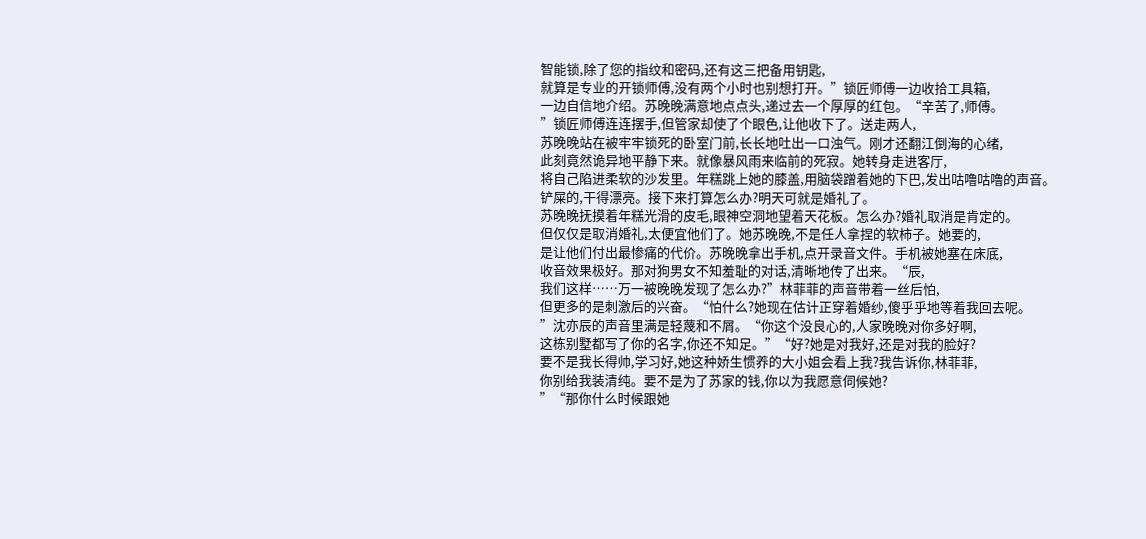智能锁,除了您的指纹和密码,还有这三把备用钥匙,
就算是专业的开锁师傅,没有两个小时也别想打开。”锁匠师傅一边收拾工具箱,
一边自信地介绍。苏晚晚满意地点点头,递过去一个厚厚的红包。“辛苦了,师傅。
”锁匠师傅连连摆手,但管家却使了个眼色,让他收下了。送走两人,
苏晚晚站在被牢牢锁死的卧室门前,长长地吐出一口浊气。刚才还翻江倒海的心绪,
此刻竟然诡异地平静下来。就像暴风雨来临前的死寂。她转身走进客厅,
将自己陷进柔软的沙发里。年糕跳上她的膝盖,用脑袋蹭着她的下巴,发出咕噜咕噜的声音。
铲屎的,干得漂亮。接下来打算怎么办?明天可就是婚礼了。
苏晚晚抚摸着年糕光滑的皮毛,眼神空洞地望着天花板。怎么办?婚礼取消是肯定的。
但仅仅是取消婚礼,太便宜他们了。她苏晚晚,不是任人拿捏的软柿子。她要的,
是让他们付出最惨痛的代价。苏晚晚拿出手机,点开录音文件。手机被她塞在床底,
收音效果极好。那对狗男女不知羞耻的对话,清晰地传了出来。“辰,
我们这样……万一被晚晚发现了怎么办?”林菲菲的声音带着一丝后怕,
但更多的是刺激后的兴奋。“怕什么?她现在估计正穿着婚纱,傻乎乎地等着我回去呢。
”沈亦辰的声音里满是轻蔑和不屑。“你这个没良心的,人家晚晚对你多好啊,
这栋别墅都写了你的名字,你还不知足。”“好?她是对我好,还是对我的脸好?
要不是我长得帅,学习好,她这种娇生惯养的大小姐会看上我?我告诉你,林菲菲,
你别给我装清纯。要不是为了苏家的钱,你以为我愿意伺候她?
”“那你什么时候跟她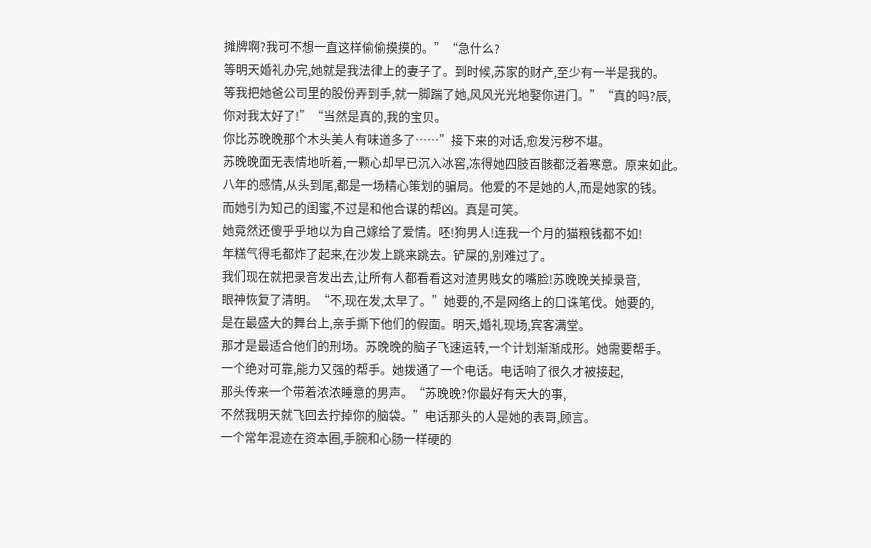摊牌啊?我可不想一直这样偷偷摸摸的。”“急什么?
等明天婚礼办完,她就是我法律上的妻子了。到时候,苏家的财产,至少有一半是我的。
等我把她爸公司里的股份弄到手,就一脚踹了她,风风光光地娶你进门。”“真的吗?辰,
你对我太好了!”“当然是真的,我的宝贝。
你比苏晚晚那个木头美人有味道多了……”接下来的对话,愈发污秽不堪。
苏晚晚面无表情地听着,一颗心却早已沉入冰窖,冻得她四肢百骸都泛着寒意。原来如此。
八年的感情,从头到尾,都是一场精心策划的骗局。他爱的不是她的人,而是她家的钱。
而她引为知己的闺蜜,不过是和他合谋的帮凶。真是可笑。
她竟然还傻乎乎地以为自己嫁给了爱情。呸!狗男人!连我一个月的猫粮钱都不如!
年糕气得毛都炸了起来,在沙发上跳来跳去。铲屎的,别难过了。
我们现在就把录音发出去,让所有人都看看这对渣男贱女的嘴脸!苏晚晚关掉录音,
眼神恢复了清明。“不,现在发,太早了。”她要的,不是网络上的口诛笔伐。她要的,
是在最盛大的舞台上,亲手撕下他们的假面。明天,婚礼现场,宾客满堂。
那才是最适合他们的刑场。苏晚晚的脑子飞速运转,一个计划渐渐成形。她需要帮手。
一个绝对可靠,能力又强的帮手。她拨通了一个电话。电话响了很久才被接起,
那头传来一个带着浓浓睡意的男声。“苏晚晚?你最好有天大的事,
不然我明天就飞回去拧掉你的脑袋。”电话那头的人是她的表哥,顾言。
一个常年混迹在资本圈,手腕和心肠一样硬的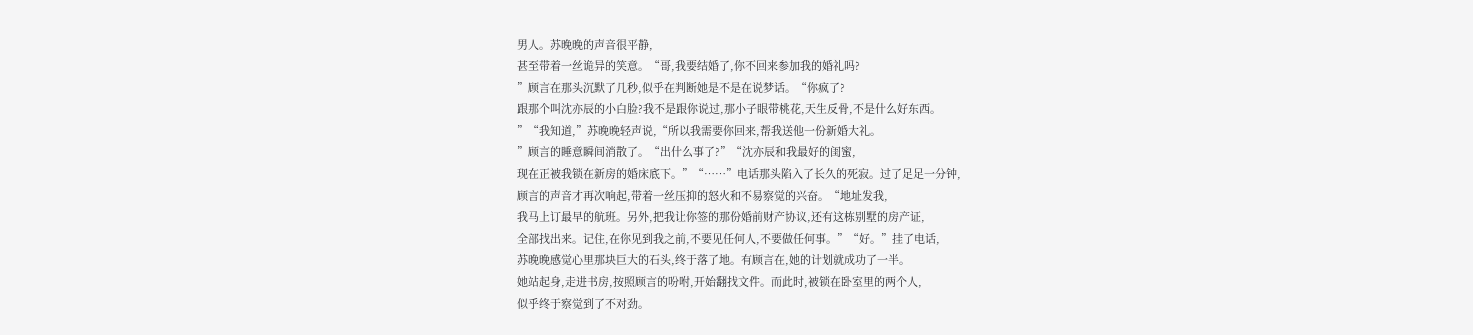男人。苏晚晚的声音很平静,
甚至带着一丝诡异的笑意。“哥,我要结婚了,你不回来参加我的婚礼吗?
”顾言在那头沉默了几秒,似乎在判断她是不是在说梦话。“你疯了?
跟那个叫沈亦辰的小白脸?我不是跟你说过,那小子眼带桃花,天生反骨,不是什么好东西。
”“我知道,”苏晚晚轻声说,“所以我需要你回来,帮我送他一份新婚大礼。
”顾言的睡意瞬间消散了。“出什么事了?”“沈亦辰和我最好的闺蜜,
现在正被我锁在新房的婚床底下。”“……”电话那头陷入了长久的死寂。过了足足一分钟,
顾言的声音才再次响起,带着一丝压抑的怒火和不易察觉的兴奋。“地址发我,
我马上订最早的航班。另外,把我让你签的那份婚前财产协议,还有这栋别墅的房产证,
全部找出来。记住,在你见到我之前,不要见任何人,不要做任何事。”“好。”挂了电话,
苏晚晚感觉心里那块巨大的石头,终于落了地。有顾言在,她的计划就成功了一半。
她站起身,走进书房,按照顾言的吩咐,开始翻找文件。而此时,被锁在卧室里的两个人,
似乎终于察觉到了不对劲。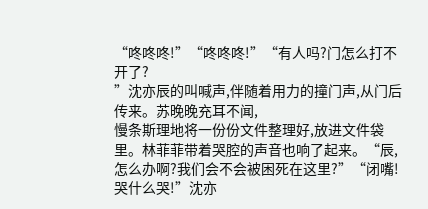“咚咚咚!”“咚咚咚!”“有人吗?门怎么打不开了?
”沈亦辰的叫喊声,伴随着用力的撞门声,从门后传来。苏晚晚充耳不闻,
慢条斯理地将一份份文件整理好,放进文件袋里。林菲菲带着哭腔的声音也响了起来。“辰,
怎么办啊?我们会不会被困死在这里?”“闭嘴!哭什么哭!”沈亦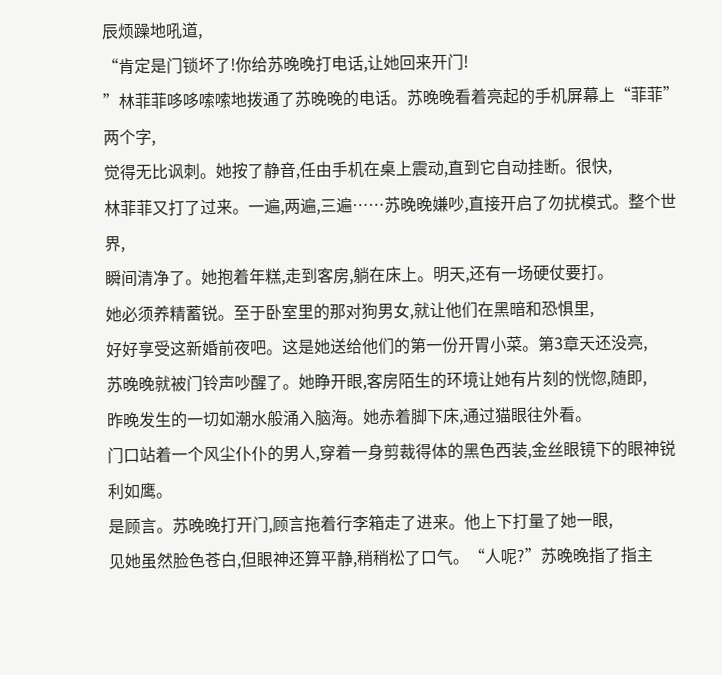辰烦躁地吼道,
“肯定是门锁坏了!你给苏晚晚打电话,让她回来开门!
”林菲菲哆哆嗦嗦地拨通了苏晚晚的电话。苏晚晚看着亮起的手机屏幕上“菲菲”两个字,
觉得无比讽刺。她按了静音,任由手机在桌上震动,直到它自动挂断。很快,
林菲菲又打了过来。一遍,两遍,三遍……苏晚晚嫌吵,直接开启了勿扰模式。整个世界,
瞬间清净了。她抱着年糕,走到客房,躺在床上。明天,还有一场硬仗要打。
她必须养精蓄锐。至于卧室里的那对狗男女,就让他们在黑暗和恐惧里,
好好享受这新婚前夜吧。这是她送给他们的第一份开胃小菜。第3章天还没亮,
苏晚晚就被门铃声吵醒了。她睁开眼,客房陌生的环境让她有片刻的恍惚,随即,
昨晚发生的一切如潮水般涌入脑海。她赤着脚下床,通过猫眼往外看。
门口站着一个风尘仆仆的男人,穿着一身剪裁得体的黑色西装,金丝眼镜下的眼神锐利如鹰。
是顾言。苏晚晚打开门,顾言拖着行李箱走了进来。他上下打量了她一眼,
见她虽然脸色苍白,但眼神还算平静,稍稍松了口气。“人呢?”苏晚晚指了指主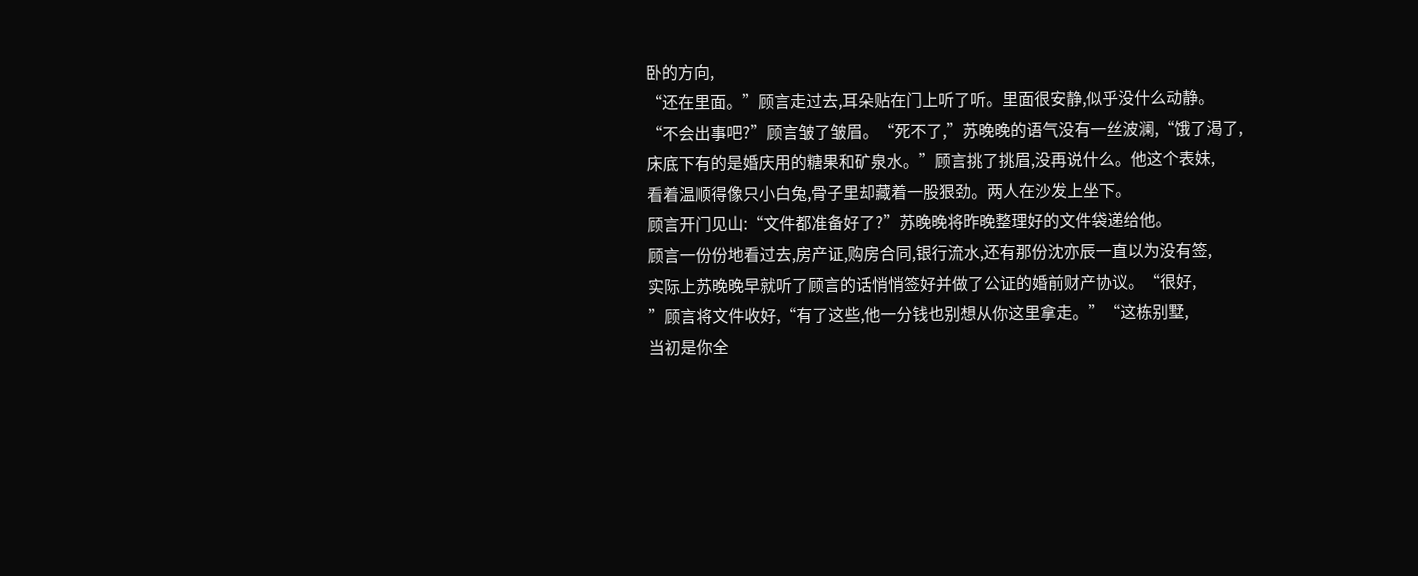卧的方向,
“还在里面。”顾言走过去,耳朵贴在门上听了听。里面很安静,似乎没什么动静。
“不会出事吧?”顾言皱了皱眉。“死不了,”苏晚晚的语气没有一丝波澜,“饿了渴了,
床底下有的是婚庆用的糖果和矿泉水。”顾言挑了挑眉,没再说什么。他这个表妹,
看着温顺得像只小白兔,骨子里却藏着一股狠劲。两人在沙发上坐下。
顾言开门见山:“文件都准备好了?”苏晚晚将昨晚整理好的文件袋递给他。
顾言一份份地看过去,房产证,购房合同,银行流水,还有那份沈亦辰一直以为没有签,
实际上苏晚晚早就听了顾言的话悄悄签好并做了公证的婚前财产协议。“很好,
”顾言将文件收好,“有了这些,他一分钱也别想从你这里拿走。”“这栋别墅,
当初是你全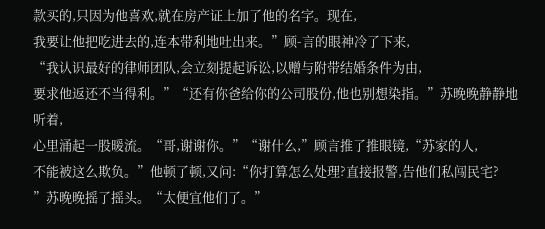款买的,只因为他喜欢,就在房产证上加了他的名字。现在,
我要让他把吃进去的,连本带利地吐出来。”顾-言的眼神冷了下来,
“我认识最好的律师团队,会立刻提起诉讼,以赠与附带结婚条件为由,
要求他返还不当得利。”“还有你爸给你的公司股份,他也别想染指。”苏晚晚静静地听着,
心里涌起一股暖流。“哥,谢谢你。”“谢什么,”顾言推了推眼镜,“苏家的人,
不能被这么欺负。”他顿了顿,又问:“你打算怎么处理?直接报警,告他们私闯民宅?
”苏晚晚摇了摇头。“太便宜他们了。”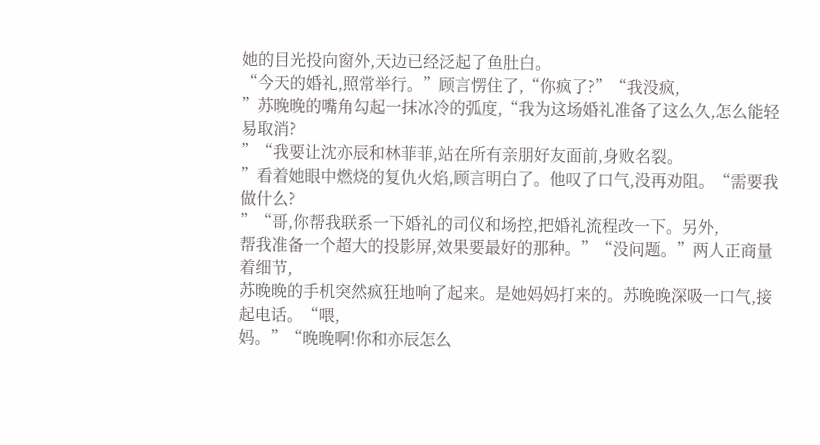她的目光投向窗外,天边已经泛起了鱼肚白。
“今天的婚礼,照常举行。”顾言愣住了,“你疯了?”“我没疯,
”苏晚晚的嘴角勾起一抹冰冷的弧度,“我为这场婚礼准备了这么久,怎么能轻易取消?
”“我要让沈亦辰和林菲菲,站在所有亲朋好友面前,身败名裂。
”看着她眼中燃烧的复仇火焰,顾言明白了。他叹了口气,没再劝阻。“需要我做什么?
”“哥,你帮我联系一下婚礼的司仪和场控,把婚礼流程改一下。另外,
帮我准备一个超大的投影屏,效果要最好的那种。”“没问题。”两人正商量着细节,
苏晚晚的手机突然疯狂地响了起来。是她妈妈打来的。苏晚晚深吸一口气,接起电话。“喂,
妈。”“晚晚啊!你和亦辰怎么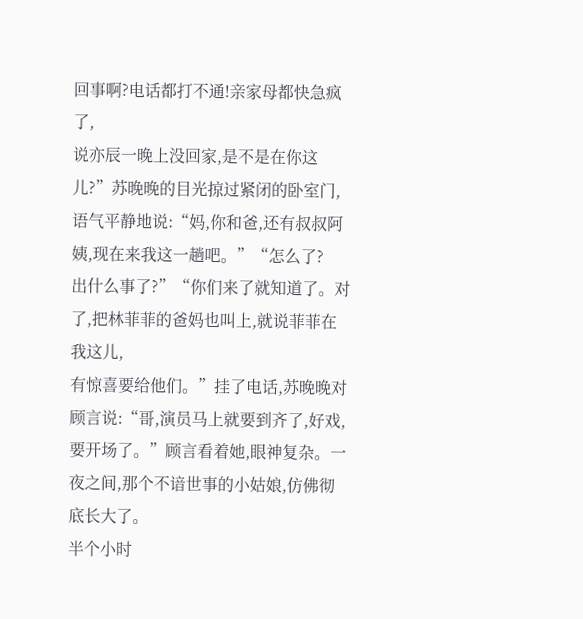回事啊?电话都打不通!亲家母都快急疯了,
说亦辰一晚上没回家,是不是在你这儿?”苏晚晚的目光掠过紧闭的卧室门,
语气平静地说:“妈,你和爸,还有叔叔阿姨,现在来我这一趟吧。”“怎么了?
出什么事了?”“你们来了就知道了。对了,把林菲菲的爸妈也叫上,就说菲菲在我这儿,
有惊喜要给他们。”挂了电话,苏晚晚对顾言说:“哥,演员马上就要到齐了,好戏,
要开场了。”顾言看着她,眼神复杂。一夜之间,那个不谙世事的小姑娘,仿佛彻底长大了。
半个小时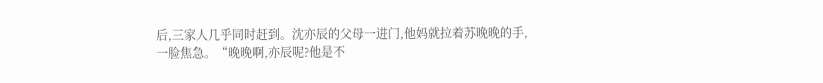后,三家人几乎同时赶到。沈亦辰的父母一进门,他妈就拉着苏晚晚的手,
一脸焦急。“晚晚啊,亦辰呢?他是不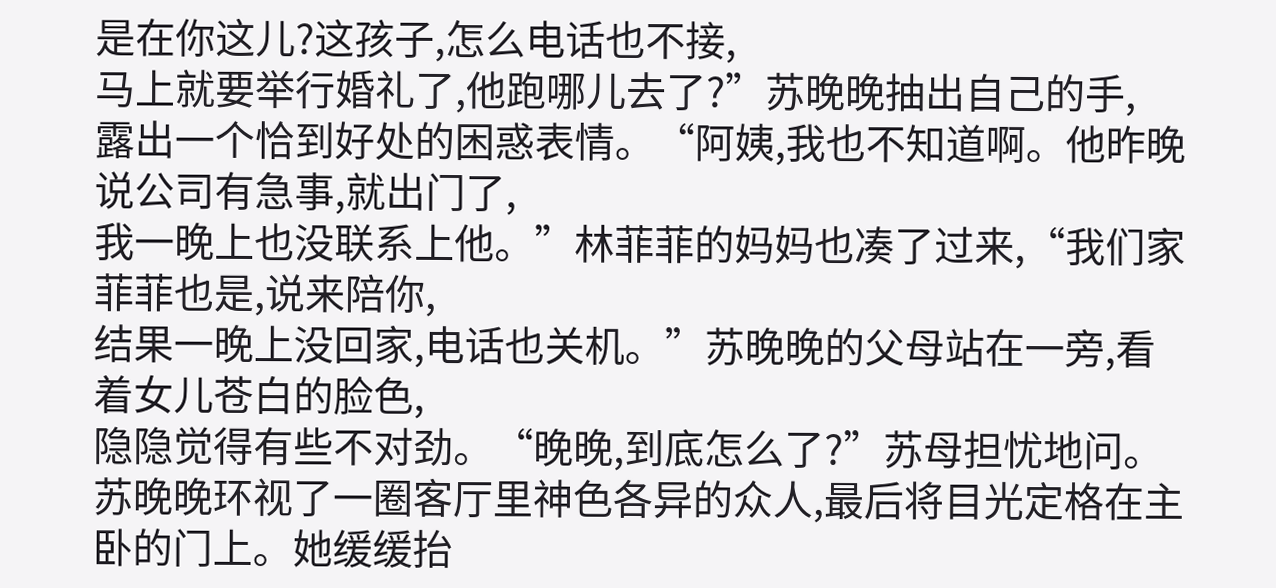是在你这儿?这孩子,怎么电话也不接,
马上就要举行婚礼了,他跑哪儿去了?”苏晚晚抽出自己的手,
露出一个恰到好处的困惑表情。“阿姨,我也不知道啊。他昨晚说公司有急事,就出门了,
我一晚上也没联系上他。”林菲菲的妈妈也凑了过来,“我们家菲菲也是,说来陪你,
结果一晚上没回家,电话也关机。”苏晚晚的父母站在一旁,看着女儿苍白的脸色,
隐隐觉得有些不对劲。“晚晚,到底怎么了?”苏母担忧地问。
苏晚晚环视了一圈客厅里神色各异的众人,最后将目光定格在主卧的门上。她缓缓抬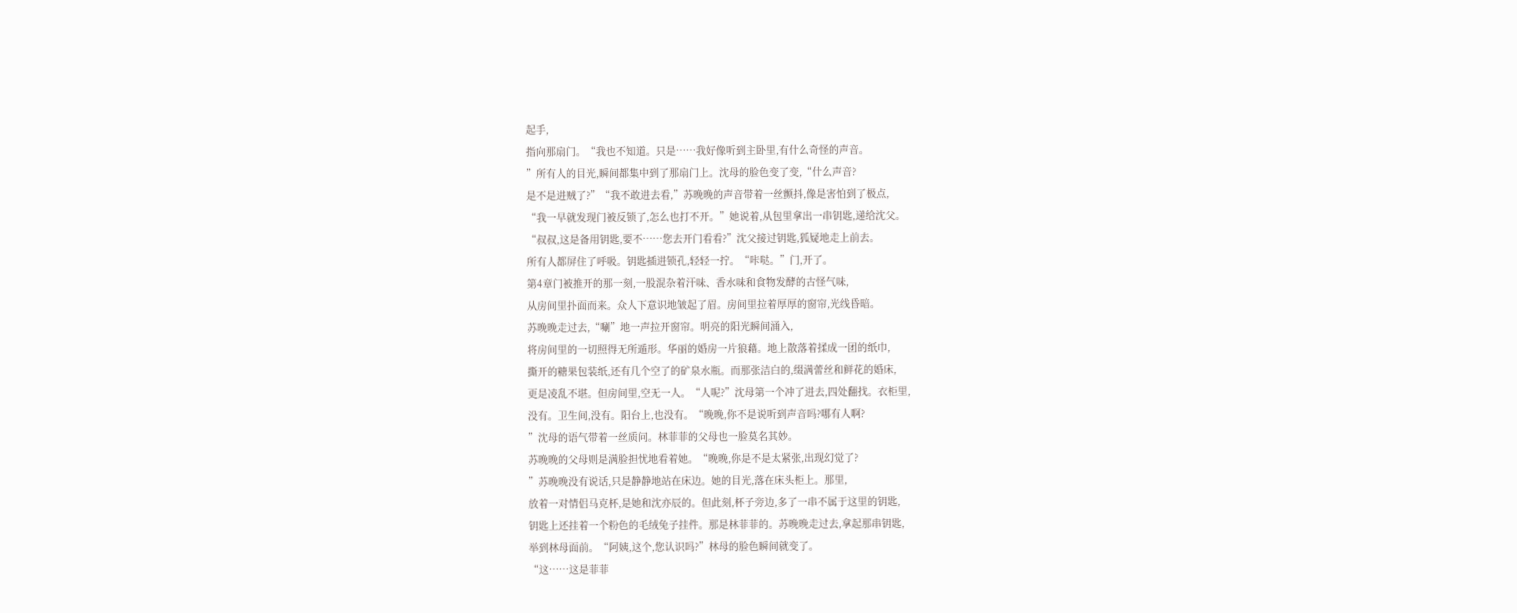起手,
指向那扇门。“我也不知道。只是……我好像听到主卧里,有什么奇怪的声音。
”所有人的目光,瞬间都集中到了那扇门上。沈母的脸色变了变,“什么声音?
是不是进贼了?”“我不敢进去看,”苏晚晚的声音带着一丝颤抖,像是害怕到了极点,
“我一早就发现门被反锁了,怎么也打不开。”她说着,从包里拿出一串钥匙,递给沈父。
“叔叔,这是备用钥匙,要不……您去开门看看?”沈父接过钥匙,狐疑地走上前去。
所有人都屏住了呼吸。钥匙插进锁孔,轻轻一拧。“咔哒。”门,开了。
第4章门被推开的那一刻,一股混杂着汗味、香水味和食物发酵的古怪气味,
从房间里扑面而来。众人下意识地皱起了眉。房间里拉着厚厚的窗帘,光线昏暗。
苏晚晚走过去,“唰”地一声拉开窗帘。明亮的阳光瞬间涌入,
将房间里的一切照得无所遁形。华丽的婚房一片狼藉。地上散落着揉成一团的纸巾,
撕开的糖果包装纸,还有几个空了的矿泉水瓶。而那张洁白的,缀满蕾丝和鲜花的婚床,
更是凌乱不堪。但房间里,空无一人。“人呢?”沈母第一个冲了进去,四处翻找。衣柜里,
没有。卫生间,没有。阳台上,也没有。“晚晚,你不是说听到声音吗?哪有人啊?
”沈母的语气带着一丝质问。林菲菲的父母也一脸莫名其妙。
苏晚晚的父母则是满脸担忧地看着她。“晚晚,你是不是太紧张,出现幻觉了?
”苏晚晚没有说话,只是静静地站在床边。她的目光,落在床头柜上。那里,
放着一对情侣马克杯,是她和沈亦辰的。但此刻,杯子旁边,多了一串不属于这里的钥匙,
钥匙上还挂着一个粉色的毛绒兔子挂件。那是林菲菲的。苏晚晚走过去,拿起那串钥匙,
举到林母面前。“阿姨,这个,您认识吗?”林母的脸色瞬间就变了。
“这……这是菲菲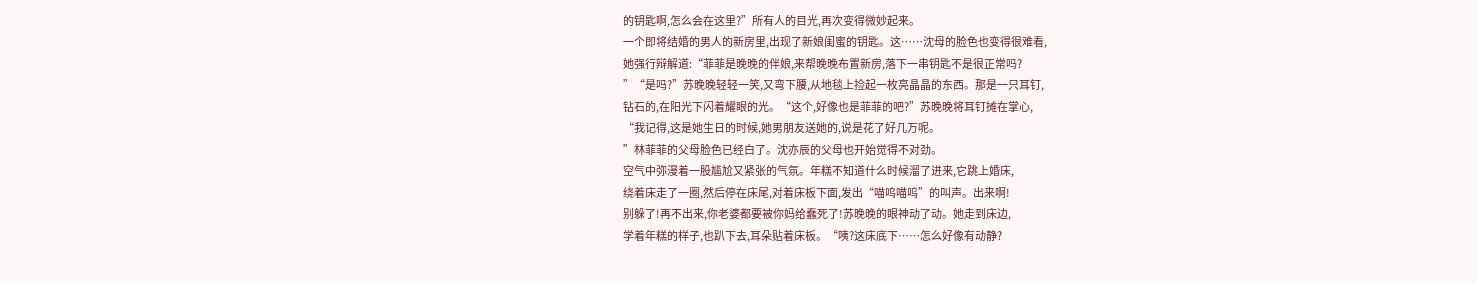的钥匙啊,怎么会在这里?”所有人的目光,再次变得微妙起来。
一个即将结婚的男人的新房里,出现了新娘闺蜜的钥匙。这……沈母的脸色也变得很难看,
她强行辩解道:“菲菲是晚晚的伴娘,来帮晚晚布置新房,落下一串钥匙不是很正常吗?
”“是吗?”苏晚晚轻轻一笑,又弯下腰,从地毯上捡起一枚亮晶晶的东西。那是一只耳钉,
钻石的,在阳光下闪着耀眼的光。“这个,好像也是菲菲的吧?”苏晚晚将耳钉摊在掌心,
“我记得,这是她生日的时候,她男朋友送她的,说是花了好几万呢。
”林菲菲的父母脸色已经白了。沈亦辰的父母也开始觉得不对劲。
空气中弥漫着一股尴尬又紧张的气氛。年糕不知道什么时候溜了进来,它跳上婚床,
绕着床走了一圈,然后停在床尾,对着床板下面,发出“喵呜喵呜”的叫声。出来啊!
别躲了!再不出来,你老婆都要被你妈给蠢死了!苏晚晚的眼神动了动。她走到床边,
学着年糕的样子,也趴下去,耳朵贴着床板。“咦?这床底下……怎么好像有动静?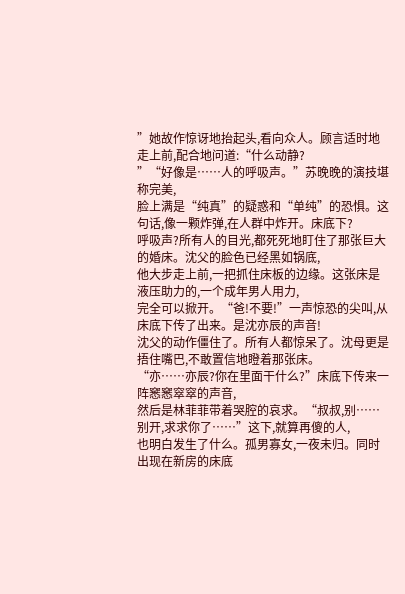”她故作惊讶地抬起头,看向众人。顾言适时地走上前,配合地问道:“什么动静?
”“好像是……人的呼吸声。”苏晚晚的演技堪称完美,
脸上满是“纯真”的疑惑和“单纯”的恐惧。这句话,像一颗炸弹,在人群中炸开。床底下?
呼吸声?所有人的目光,都死死地盯住了那张巨大的婚床。沈父的脸色已经黑如锅底,
他大步走上前,一把抓住床板的边缘。这张床是液压助力的,一个成年男人用力,
完全可以掀开。“爸!不要!”一声惊恐的尖叫,从床底下传了出来。是沈亦辰的声音!
沈父的动作僵住了。所有人都惊呆了。沈母更是捂住嘴巴,不敢置信地瞪着那张床。
“亦……亦辰?你在里面干什么?”床底下传来一阵窸窸窣窣的声音,
然后是林菲菲带着哭腔的哀求。“叔叔,别……别开,求求你了……”这下,就算再傻的人,
也明白发生了什么。孤男寡女,一夜未归。同时出现在新房的床底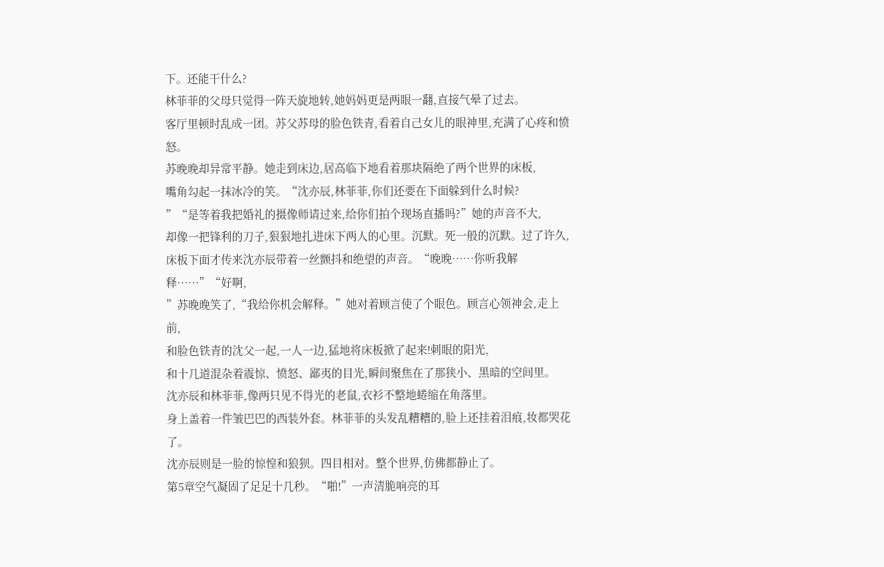下。还能干什么?
林菲菲的父母只觉得一阵天旋地转,她妈妈更是两眼一翻,直接气晕了过去。
客厅里顿时乱成一团。苏父苏母的脸色铁青,看着自己女儿的眼神里,充满了心疼和愤怒。
苏晚晚却异常平静。她走到床边,居高临下地看着那块隔绝了两个世界的床板,
嘴角勾起一抹冰冷的笑。“沈亦辰,林菲菲,你们还要在下面躲到什么时候?
”“是等着我把婚礼的摄像师请过来,给你们拍个现场直播吗?”她的声音不大,
却像一把锋利的刀子,狠狠地扎进床下两人的心里。沉默。死一般的沉默。过了许久,
床板下面才传来沈亦辰带着一丝颤抖和绝望的声音。“晚晚……你听我解释……”“好啊,
”苏晚晚笑了,“我给你机会解释。”她对着顾言使了个眼色。顾言心领神会,走上前,
和脸色铁青的沈父一起,一人一边,猛地将床板掀了起来!刺眼的阳光,
和十几道混杂着震惊、愤怒、鄙夷的目光,瞬间聚焦在了那狭小、黑暗的空间里。
沈亦辰和林菲菲,像两只见不得光的老鼠,衣衫不整地蜷缩在角落里。
身上盖着一件皱巴巴的西装外套。林菲菲的头发乱糟糟的,脸上还挂着泪痕,妆都哭花了。
沈亦辰则是一脸的惊惶和狼狈。四目相对。整个世界,仿佛都静止了。
第5章空气凝固了足足十几秒。“啪!”一声清脆响亮的耳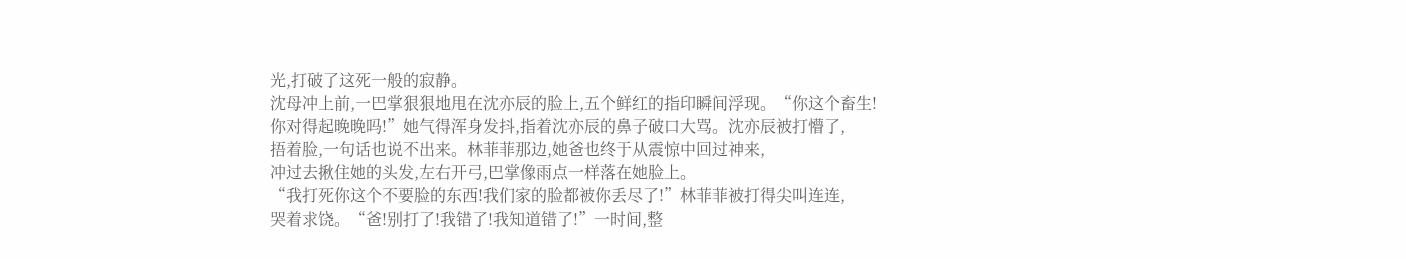光,打破了这死一般的寂静。
沈母冲上前,一巴掌狠狠地甩在沈亦辰的脸上,五个鲜红的指印瞬间浮现。“你这个畜生!
你对得起晚晚吗!”她气得浑身发抖,指着沈亦辰的鼻子破口大骂。沈亦辰被打懵了,
捂着脸,一句话也说不出来。林菲菲那边,她爸也终于从震惊中回过神来,
冲过去揪住她的头发,左右开弓,巴掌像雨点一样落在她脸上。
“我打死你这个不要脸的东西!我们家的脸都被你丢尽了!”林菲菲被打得尖叫连连,
哭着求饶。“爸!别打了!我错了!我知道错了!”一时间,整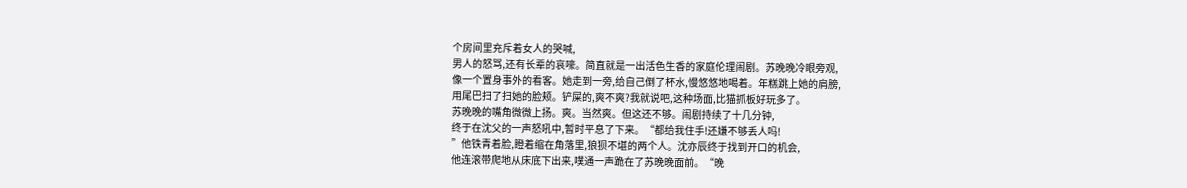个房间里充斥着女人的哭喊,
男人的怒骂,还有长辈的哀嚎。简直就是一出活色生香的家庭伦理闹剧。苏晚晚冷眼旁观,
像一个置身事外的看客。她走到一旁,给自己倒了杯水,慢悠悠地喝着。年糕跳上她的肩膀,
用尾巴扫了扫她的脸颊。铲屎的,爽不爽?我就说吧,这种场面,比猫抓板好玩多了。
苏晚晚的嘴角微微上扬。爽。当然爽。但这还不够。闹剧持续了十几分钟,
终于在沈父的一声怒吼中,暂时平息了下来。“都给我住手!还嫌不够丢人吗!
”他铁青着脸,瞪着缩在角落里,狼狈不堪的两个人。沈亦辰终于找到开口的机会,
他连滚带爬地从床底下出来,噗通一声跪在了苏晚晚面前。“晚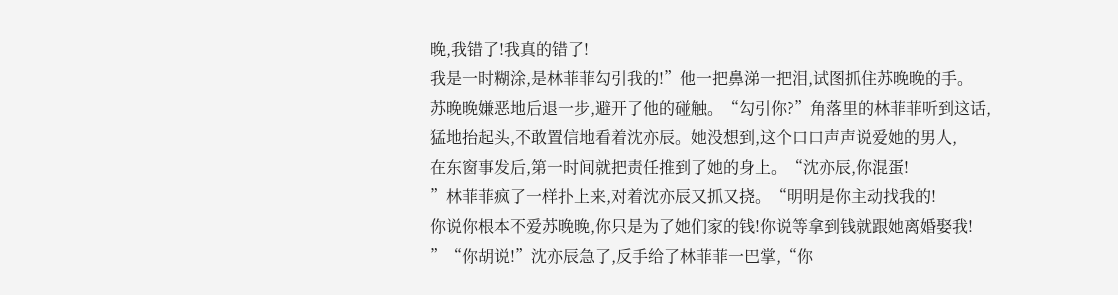晚,我错了!我真的错了!
我是一时糊涂,是林菲菲勾引我的!”他一把鼻涕一把泪,试图抓住苏晚晚的手。
苏晚晚嫌恶地后退一步,避开了他的碰触。“勾引你?”角落里的林菲菲听到这话,
猛地抬起头,不敢置信地看着沈亦辰。她没想到,这个口口声声说爱她的男人,
在东窗事发后,第一时间就把责任推到了她的身上。“沈亦辰,你混蛋!
”林菲菲疯了一样扑上来,对着沈亦辰又抓又挠。“明明是你主动找我的!
你说你根本不爱苏晚晚,你只是为了她们家的钱!你说等拿到钱就跟她离婚娶我!
”“你胡说!”沈亦辰急了,反手给了林菲菲一巴掌,“你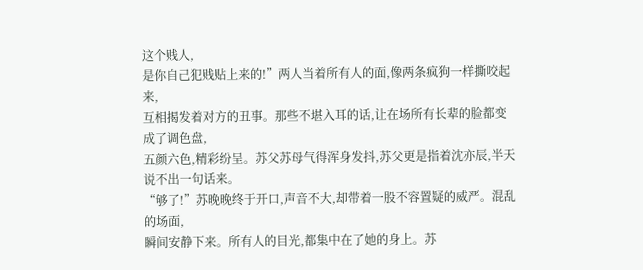这个贱人,
是你自己犯贱贴上来的!”两人当着所有人的面,像两条疯狗一样撕咬起来,
互相揭发着对方的丑事。那些不堪入耳的话,让在场所有长辈的脸都变成了调色盘,
五颜六色,精彩纷呈。苏父苏母气得浑身发抖,苏父更是指着沈亦辰,半天说不出一句话来。
“够了!”苏晚晚终于开口,声音不大,却带着一股不容置疑的威严。混乱的场面,
瞬间安静下来。所有人的目光,都集中在了她的身上。苏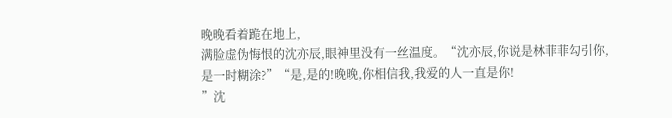晚晚看着跪在地上,
满脸虚伪悔恨的沈亦辰,眼神里没有一丝温度。“沈亦辰,你说是林菲菲勾引你,
是一时糊涂?”“是,是的!晚晚,你相信我,我爱的人一直是你!
”沈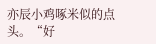亦辰小鸡啄米似的点头。“好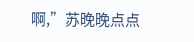啊,”苏晚晚点点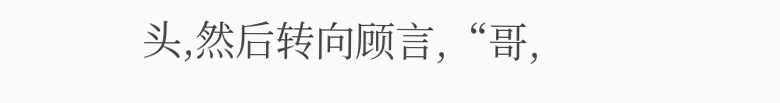头,然后转向顾言,“哥,